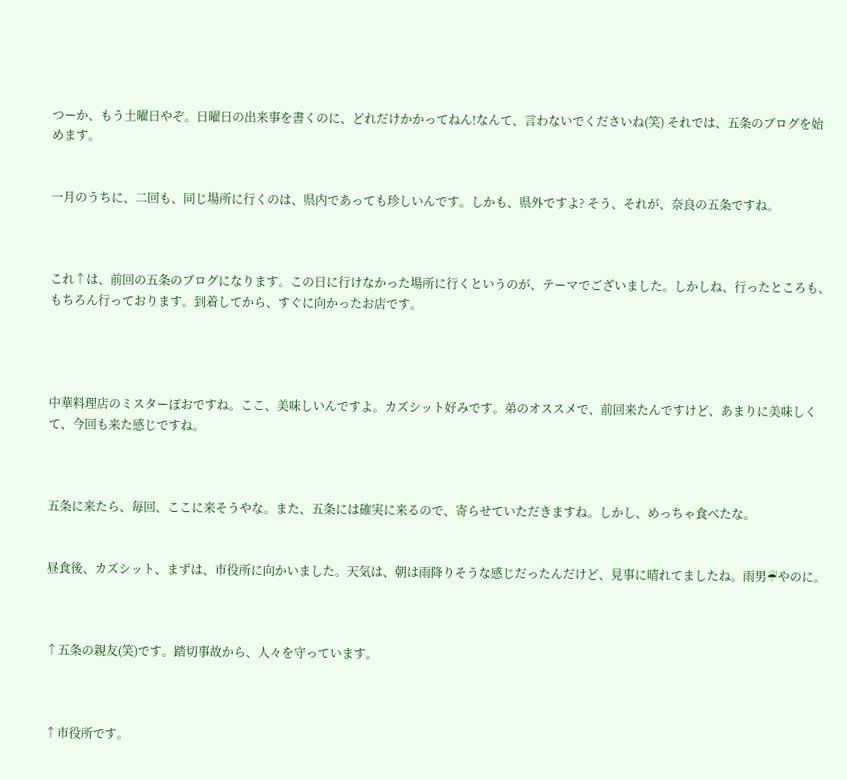つーか、もう土曜日やぞ。日曜日の出来事を書くのに、どれだけかかってねん!なんて、言わないでくださいね(笑) それでは、五条のブログを始めます。


一月のうちに、二回も、同じ場所に行くのは、県内であっても珍しいんです。しかも、県外ですよ? そう、それが、奈良の五条ですね。



これ↑は、前回の五条のブログになります。この日に行けなかった場所に行くというのが、テーマでございました。しかしね、行ったところも、もちろん行っております。到着してから、すぐに向かったお店です。




中華料理店のミスターぽおですね。ここ、美味しいんですよ。カズシット好みです。弟のオススメで、前回来たんですけど、あまりに美味しくて、今回も来た感じですね。



五条に来たら、毎回、ここに来そうやな。また、五条には確実に来るので、寄らせていただきますね。しかし、めっちゃ食べたな。


昼食後、カズシット、まずは、市役所に向かいました。天気は、朝は雨降りそうな感じだったんだけど、見事に晴れてましたね。雨男☔やのに。



↑五条の親友(笑)です。踏切事故から、人々を守っています。



↑市役所です。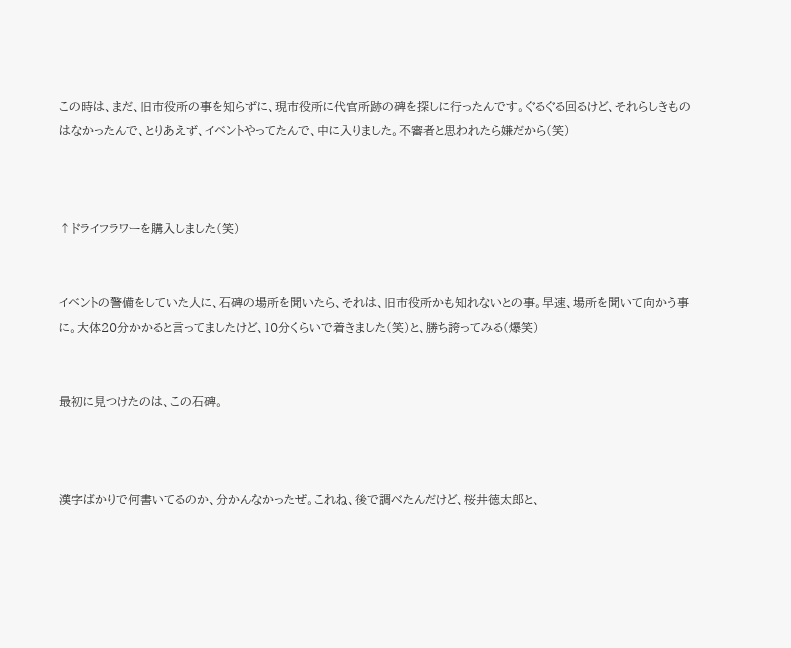この時は、まだ、旧市役所の事を知らずに、現市役所に代官所跡の碑を探しに行ったんです。ぐるぐる回るけど、それらしきものはなかったんで、とりあえず、イベントやってたんで、中に入りました。不審者と思われたら嫌だから(笑)



↑ドライフラワーを購入しました(笑)


イベントの警備をしていた人に、石碑の場所を聞いたら、それは、旧市役所かも知れないとの事。早速、場所を聞いて向かう事に。大体20分かかると言ってましたけど、10分くらいで着きました(笑)と、勝ち誇ってみる(爆笑)


最初に見つけたのは、この石碑。



漢字ばかりで何書いてるのか、分かんなかったぜ。これね、後で調べたんだけど、桜井徳太郎と、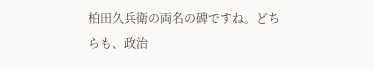柏田久兵衛の両名の碑ですね。どちらも、政治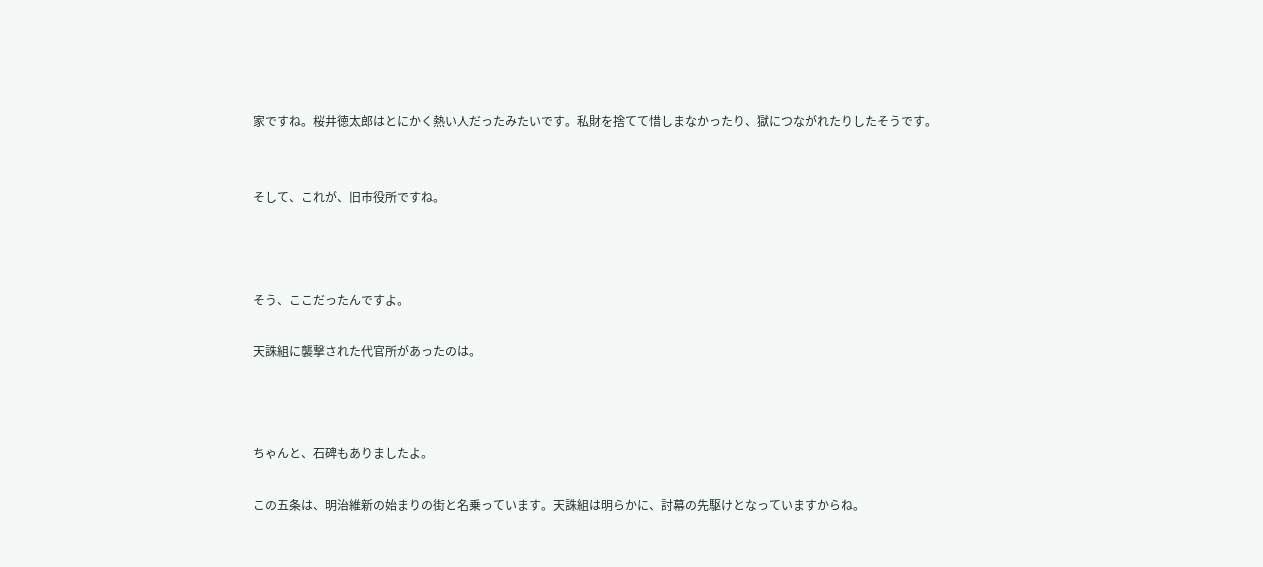家ですね。桜井徳太郎はとにかく熱い人だったみたいです。私財を捨てて惜しまなかったり、獄につながれたりしたそうです。


そして、これが、旧市役所ですね。



そう、ここだったんですよ。

天誅組に襲撃された代官所があったのは。



ちゃんと、石碑もありましたよ。

この五条は、明治維新の始まりの街と名乗っています。天誅組は明らかに、討幕の先駆けとなっていますからね。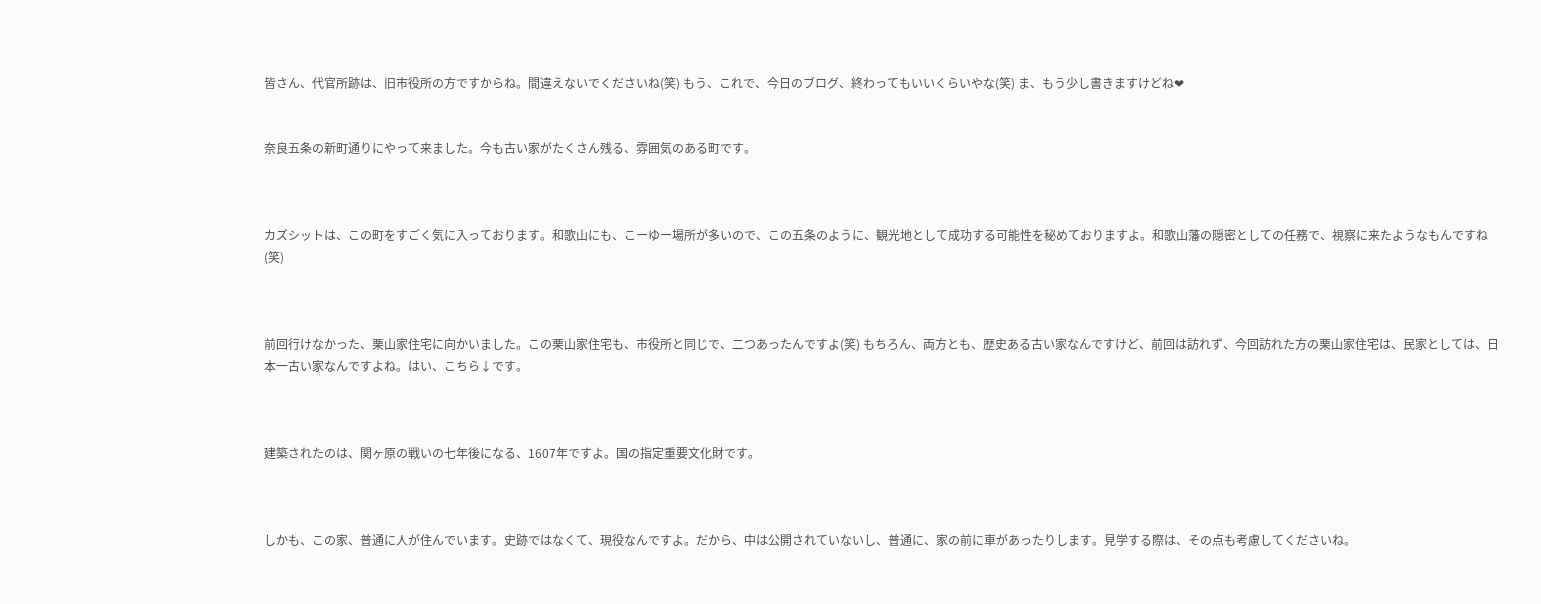皆さん、代官所跡は、旧市役所の方ですからね。間違えないでくださいね(笑) もう、これで、今日のブログ、終わってもいいくらいやな(笑) ま、もう少し書きますけどね❤


奈良五条の新町通りにやって来ました。今も古い家がたくさん残る、雰囲気のある町です。



カズシットは、この町をすごく気に入っております。和歌山にも、こーゆー場所が多いので、この五条のように、観光地として成功する可能性を秘めておりますよ。和歌山藩の隠密としての任務で、視察に来たようなもんですね(笑)



前回行けなかった、栗山家住宅に向かいました。この栗山家住宅も、市役所と同じで、二つあったんですよ(笑) もちろん、両方とも、歴史ある古い家なんですけど、前回は訪れず、今回訪れた方の栗山家住宅は、民家としては、日本一古い家なんですよね。はい、こちら↓です。



建築されたのは、関ヶ原の戦いの七年後になる、1607年ですよ。国の指定重要文化財です。



しかも、この家、普通に人が住んでいます。史跡ではなくて、現役なんですよ。だから、中は公開されていないし、普通に、家の前に車があったりします。見学する際は、その点も考慮してくださいね。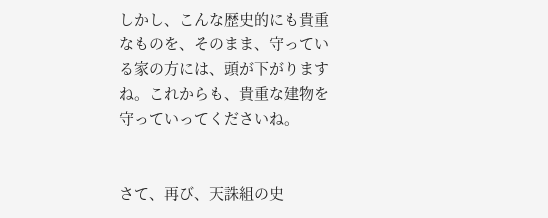しかし、こんな歴史的にも貴重なものを、そのまま、守っている家の方には、頭が下がりますね。これからも、貴重な建物を守っていってくださいね。


さて、再び、天誅組の史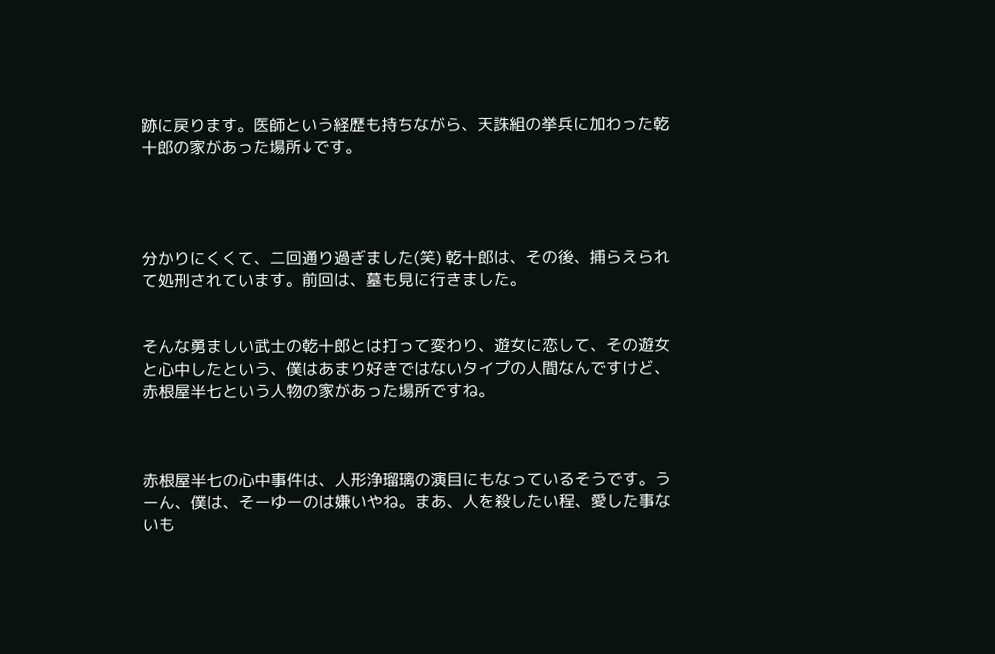跡に戻ります。医師という経歴も持ちながら、天誅組の挙兵に加わった乾十郎の家があった場所↓です。




分かりにくくて、二回通り過ぎました(笑) 乾十郎は、その後、捕らえられて処刑されています。前回は、墓も見に行きました。


そんな勇ましい武士の乾十郎とは打って変わり、遊女に恋して、その遊女と心中したという、僕はあまり好きではないタイプの人間なんですけど、赤根屋半七という人物の家があった場所ですね。



赤根屋半七の心中事件は、人形浄瑠璃の演目にもなっているそうです。うーん、僕は、そーゆーのは嫌いやね。まあ、人を殺したい程、愛した事ないも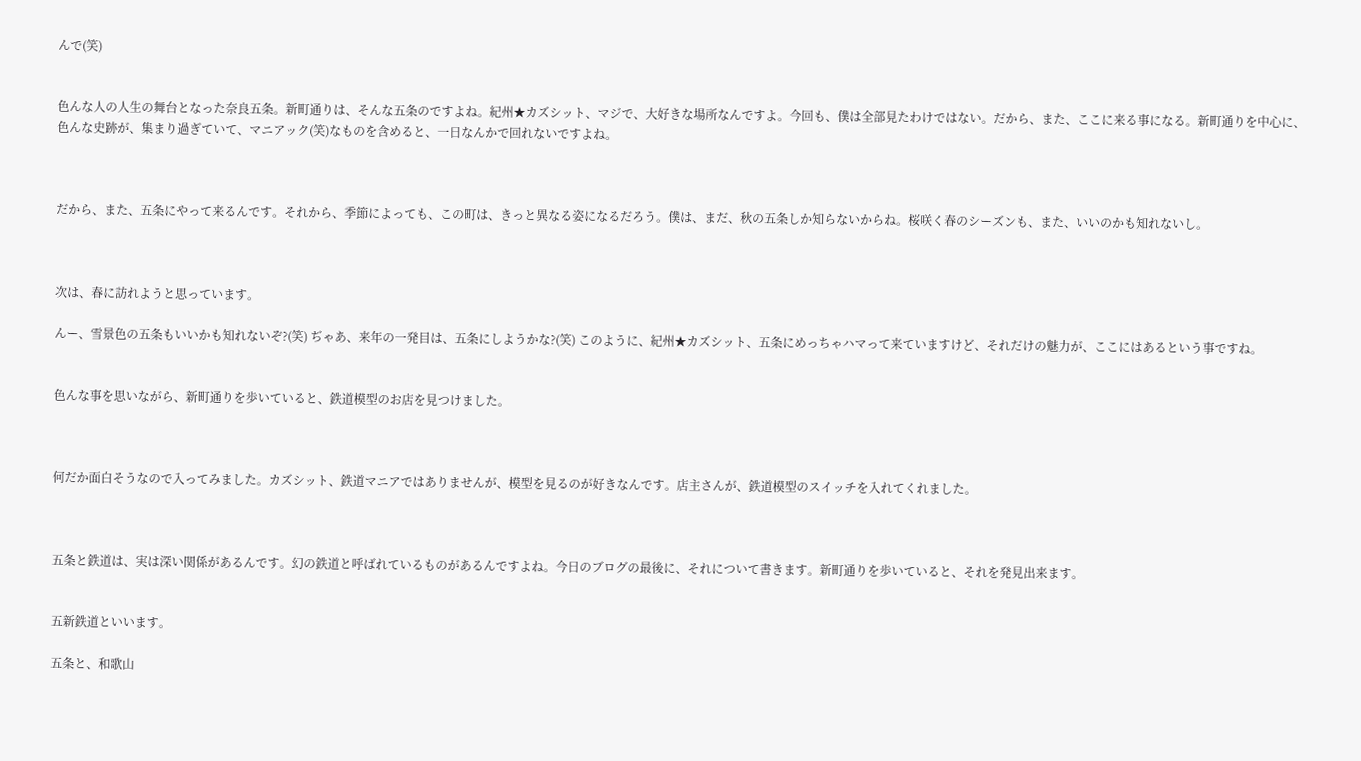んで(笑)


色んな人の人生の舞台となった奈良五条。新町通りは、そんな五条のですよね。紀州★カズシット、マジで、大好きな場所なんですよ。今回も、僕は全部見たわけではない。だから、また、ここに来る事になる。新町通りを中心に、色んな史跡が、集まり過ぎていて、マニアック(笑)なものを含めると、一日なんかで回れないですよね。



だから、また、五条にやって来るんです。それから、季節によっても、この町は、きっと異なる姿になるだろう。僕は、まだ、秋の五条しか知らないからね。桜咲く春のシーズンも、また、いいのかも知れないし。



次は、春に訪れようと思っています。

んー、雪景色の五条もいいかも知れないぞ?(笑) ぢゃあ、来年の一発目は、五条にしようかな?(笑) このように、紀州★カズシット、五条にめっちゃハマって来ていますけど、それだけの魅力が、ここにはあるという事ですね。


色んな事を思いながら、新町通りを歩いていると、鉄道模型のお店を見つけました。



何だか面白そうなので入ってみました。カズシット、鉄道マニアではありませんが、模型を見るのが好きなんです。店主さんが、鉄道模型のスイッチを入れてくれました。



五条と鉄道は、実は深い関係があるんです。幻の鉄道と呼ばれているものがあるんですよね。今日のブログの最後に、それについて書きます。新町通りを歩いていると、それを発見出来ます。


五新鉄道といいます。

五条と、和歌山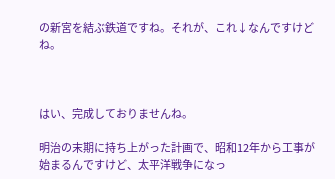の新宮を結ぶ鉄道ですね。それが、これ↓なんですけどね。



はい、完成しておりませんね。

明治の末期に持ち上がった計画で、昭和12年から工事が始まるんですけど、太平洋戦争になっ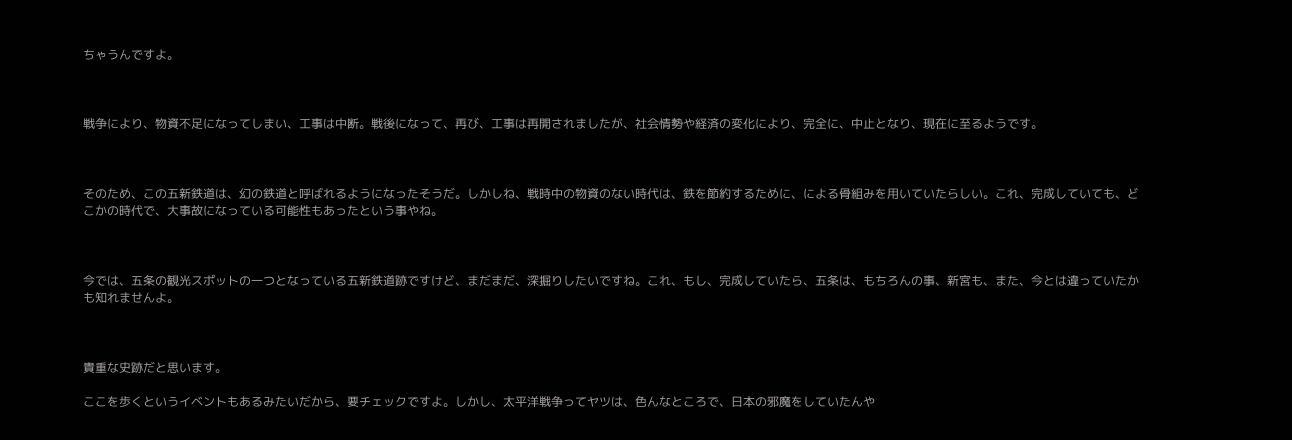ちゃうんですよ。



戦争により、物資不足になってしまい、工事は中断。戦後になって、再び、工事は再開されましたが、社会情勢や経済の変化により、完全に、中止となり、現在に至るようです。



そのため、この五新鉄道は、幻の鉄道と呼ばれるようになったそうだ。しかしね、戦時中の物資のない時代は、鉄を節約するために、による骨組みを用いていたらしい。これ、完成していても、どこかの時代で、大事故になっている可能性もあったという事やね。



今では、五条の観光スポットの一つとなっている五新鉄道跡ですけど、まだまだ、深掘りしたいですね。これ、もし、完成していたら、五条は、もちろんの事、新宮も、また、今とは違っていたかも知れませんよ。



貴重な史跡だと思います。

ここを歩くというイベントもあるみたいだから、要チェックですよ。しかし、太平洋戦争ってヤツは、色んなところで、日本の邪魔をしていたんや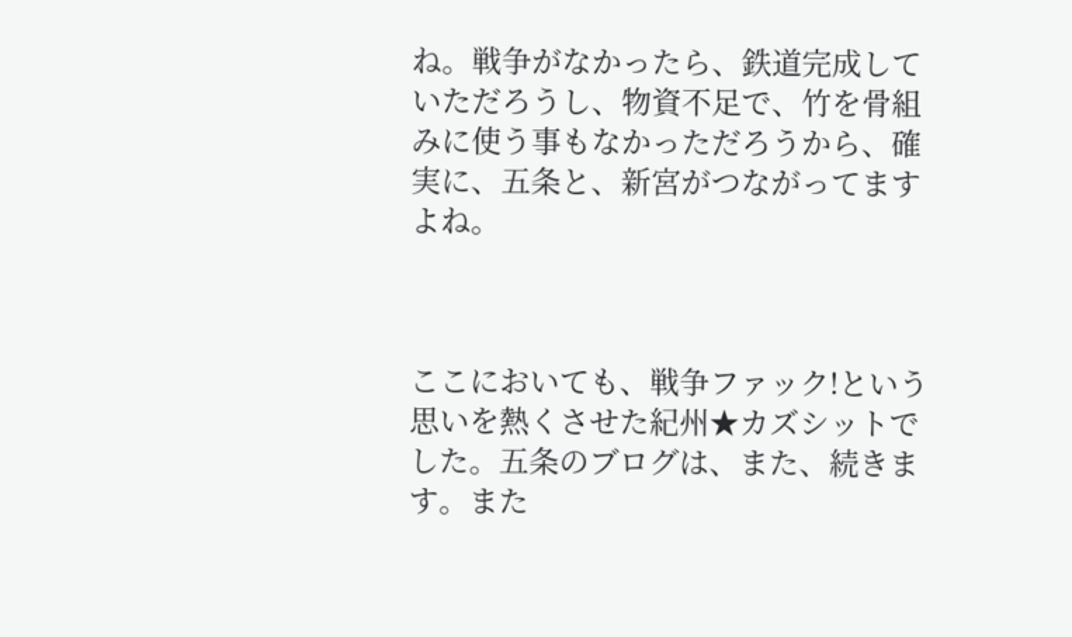ね。戦争がなかったら、鉄道完成していただろうし、物資不足で、竹を骨組みに使う事もなかっただろうから、確実に、五条と、新宮がつながってますよね。



ここにおいても、戦争ファック!という思いを熱くさせた紀州★カズシットでした。五条のブログは、また、続きます。また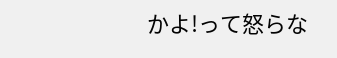かよ!って怒らな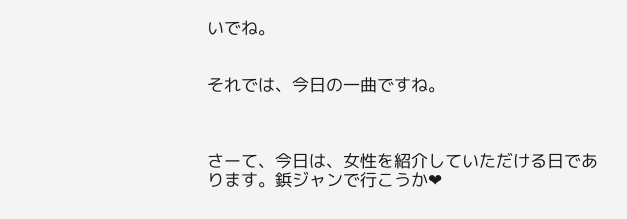いでね。


それでは、今日の一曲ですね。



さーて、今日は、女性を紹介していただける日であります。鋲ジャンで行こうか❤